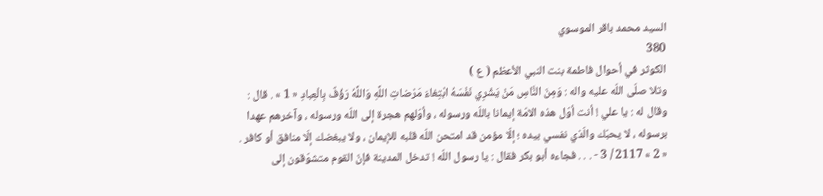السيد محمد باقر الموسوي
380
الكوثر في أحوال فاطمة بنت النبي الأعظم ( ع )
وتلا صلّى اللّه عليه واله : وَمِنَ النَّاسِ مَنْ يَشْرِي نَفْسَهُ ابْتِغاءَ مَرْضاتِ اللَّهِ وَاللَّهُ رَؤُفٌ بِالْعِبادِ « 1 » . قال : وقال له : يا علي ! أنت أوّل هذه الامّة إيمانا باللّه ورسوله ، وأوّلهم هجرة إلى اللّه ورسوله ، وآخرهم عهدا برسوله ، لا يحبّك والّذي نفسي بيده ؛ إلّا مؤمن قد امتحن اللّه قلبه للإيمان ، ولا يبغضك إلّا منافق أو كافر . « 2 » 2117 / 3 - . . . فجاءه أبو بكر فقال : يا رسول اللّه ! تدخل المدينة فإنّ القوم متشوّقون إلى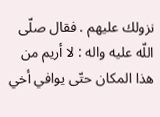نزولك عليهم . فقال صلّى اللّه عليه واله : لا أريم من هذا المكان حتّى يوافي أخي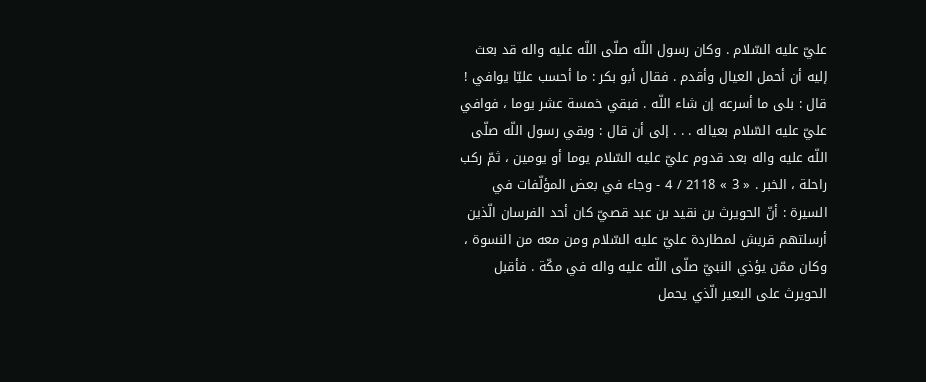عليّ عليه السّلام . وكان رسول اللّه صلّى اللّه عليه واله قد بعث إليه أن أحمل العيال وأقدم . فقال أبو بكر : ما أحسب عليّا يوافي ! قال : بلى ما أسرعه إن شاء اللّه . فبقي خمسة عشر يوما ، فوافي عليّ عليه السّلام بعياله . . . إلى أن قال : وبقي رسول اللّه صلّى اللّه عليه واله بعد قدوم عليّ عليه السّلام يوما أو يومين ، ثمّ ركب راحلة ، الخبر . « 3 » 2118 / 4 - وجاء في بعض المؤلّفات في السيرة : أنّ الحويرث بن نقيد بن عبد قصيّ كان أحد الفرسان الّذين أرسلتهم قريش لمطاردة عليّ عليه السّلام ومن معه من النسوة ، وكان ممّن يؤذي النبيّ صلّى اللّه عليه واله في مكّة . فأقبل الحويرث على البعير الّذي يحمل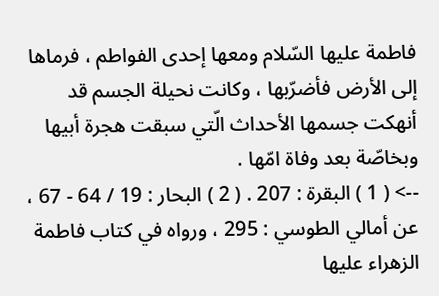فاطمة عليها السّلام ومعها إحدى الفواطم ، فرماها إلى الأرض فأضرّبها ، وكانت نحيلة الجسم قد أنهكت جسمها الأحداث الّتي سبقت هجرة أبيها وبخاصّة بعد وفاة امّها .
--> ( 1 ) البقرة : 207 . ( 2 ) البحار : 19 / 64 - 67 ، عن أمالي الطوسي : 295 ، ورواه في كتاب فاطمة الزهراء عليها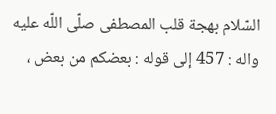السّلام بهجة قلب المصطفى صلّى اللّه عليه واله : 457 إلى قوله : بعضكم من بعض ،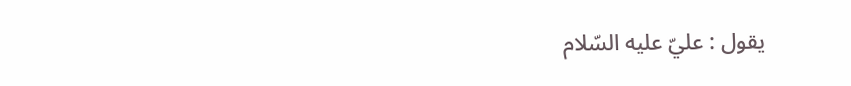يقول : عليّ عليه السّلام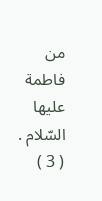من فاطمة عليها السّلام . ( 3 )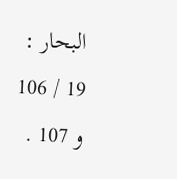البحار : 19 / 106 و 107 .